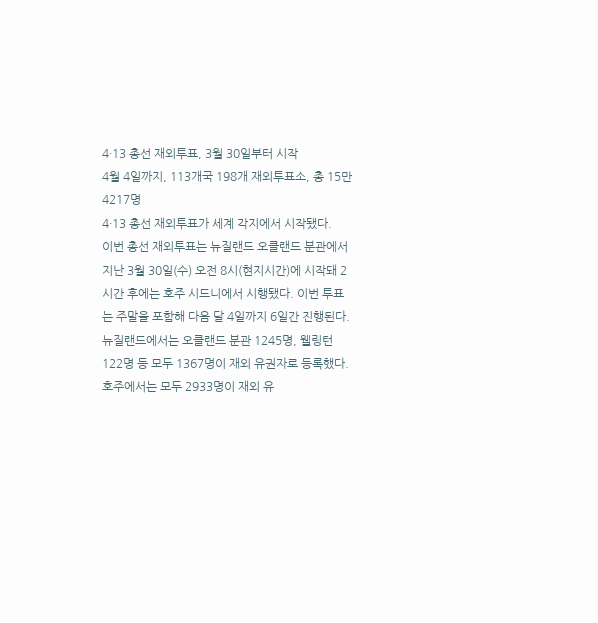4·13 총선 재외투표, 3월 30일부터 시작
4월 4일까지, 113개국 198개 재외투표소, 총 15만4217명
4·13 총선 재외투표가 세계 각지에서 시작됐다.
이번 총선 재외투표는 뉴질랜드 오클랜드 분관에서 지난 3월 30일(수) 오전 8시(현지시간)에 시작돼 2시간 후에는 호주 시드니에서 시행됐다. 이번 투표는 주말을 포함해 다음 달 4일까지 6일간 진행된다. 뉴질랜드에서는 오클랜드 분관 1245명, 웰링턴 122명 등 모두 1367명이 재외 유권자로 등록했다.
호주에서는 모두 2933명이 재외 유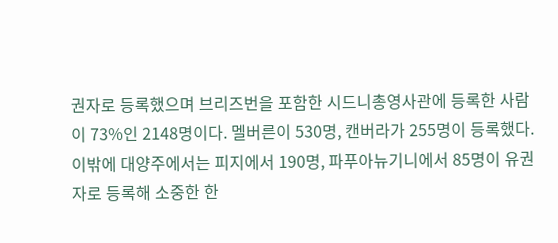권자로 등록했으며 브리즈번을 포함한 시드니총영사관에 등록한 사람이 73%인 2148명이다. 멜버른이 530명, 캔버라가 255명이 등록했다.
이밖에 대양주에서는 피지에서 190명, 파푸아뉴기니에서 85명이 유권자로 등록해 소중한 한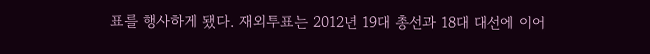표를 행사하게 됐다. 재외투표는 2012년 19대 총선과 18대 대선에 이어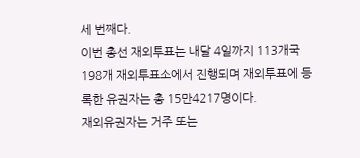세 번째다.
이번 총선 재외투표는 내달 4일까지 113개국 198개 재외투표소에서 진행되며 재외투표에 등록한 유권자는 총 15만4217명이다.
재외유권자는 거주 또는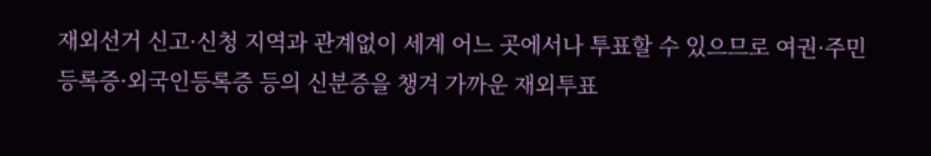재외선거 신고·신청 지역과 관계없이 세계 어느 곳에서나 투표할 수 있으므로 여권·주민등록증·외국인등록증 등의 신분증을 챙겨 가까운 재외투표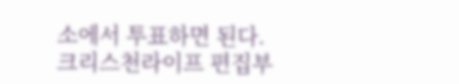소에서 투표하면 된다.
크리스천라이프 편집부